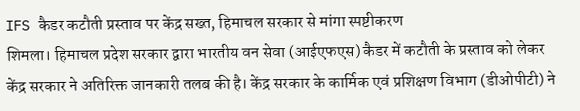IFS कैडर कटौती प्रस्ताव पर केंद्र सख्त, हिमाचल सरकार से मांगा स्पष्टीकरण
शिमला। हिमाचल प्रदेश सरकार द्वारा भारतीय वन सेवा (आईएफएस) कैडर में कटौती के प्रस्ताव को लेकर केंद्र सरकार ने अतिरिक्त जानकारी तलब की है। केंद्र सरकार के कार्मिक एवं प्रशिक्षण विभाग (डीओपीटी) ने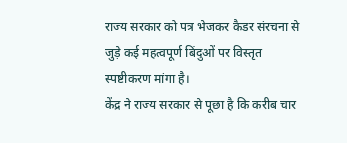राज्य सरकार को पत्र भेजकर कैडर संरचना से जुड़े कई महत्वपूर्ण बिंदुओं पर विस्तृत स्पष्टीकरण मांगा है।
केंद्र ने राज्य सरकार से पूछा है कि करीब चार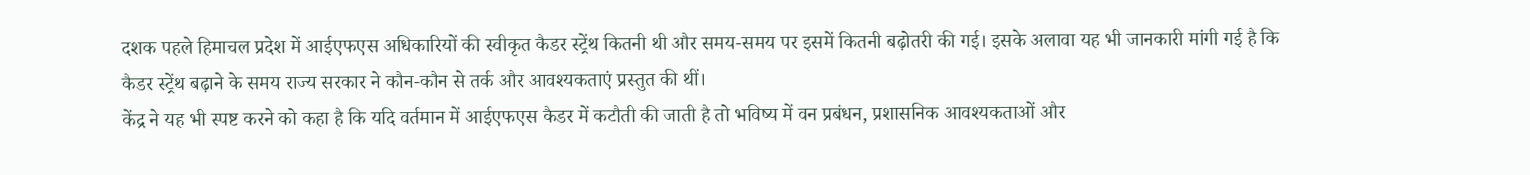दशक पहले हिमाचल प्रदेश में आईएफएस अधिकारियों की स्वीकृत कैडर स्ट्रेंथ कितनी थी और समय-समय पर इसमें कितनी बढ़ोतरी की गई। इसके अलावा यह भी जानकारी मांगी गई है कि कैडर स्ट्रेंथ बढ़ाने के समय राज्य सरकार ने कौन-कौन से तर्क और आवश्यकताएं प्रस्तुत की थीं।
केंद्र ने यह भी स्पष्ट करने को कहा है कि यदि वर्तमान में आईएफएस कैडर में कटौती की जाती है तो भविष्य में वन प्रबंधन, प्रशासनिक आवश्यकताओं और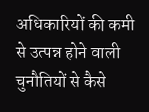अधिकारियों की कमी से उत्पन्न होने वाली चुनौतियों से कैसे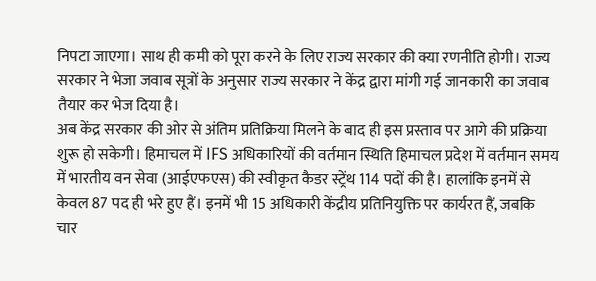निपटा जाएगा। साथ ही कमी को पूरा करने के लिए राज्य सरकार की क्या रणनीति होगी। राज्य सरकार ने भेजा जवाब सूत्रों के अनुसार राज्य सरकार ने केंद्र द्वारा मांगी गई जानकारी का जवाब तैयार कर भेज दिया है।
अब केंद्र सरकार की ओर से अंतिम प्रतिक्रिया मिलने के बाद ही इस प्रस्ताव पर आगे की प्रक्रिया शुरू हो सकेगी। हिमाचल में IFS अधिकारियों की वर्तमान स्थिति हिमाचल प्रदेश में वर्तमान समय में भारतीय वन सेवा (आईएफएस) की स्वीकृत कैडर स्ट्रेंथ 114 पदों की है। हालांकि इनमें से केवल 87 पद ही भरे हुए हैं। इनमें भी 15 अधिकारी केंद्रीय प्रतिनियुक्ति पर कार्यरत हैं, जबकि चार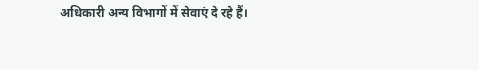अधिकारी अन्य विभागों में सेवाएं दे रहे हैं।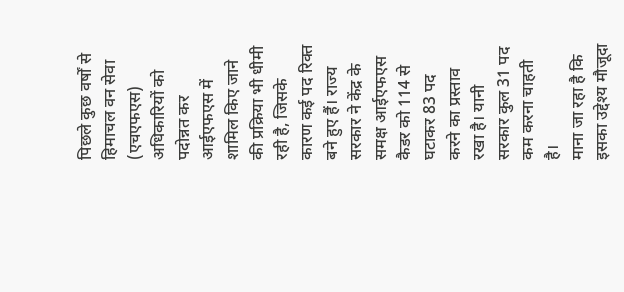पिछले कुछ वर्षों से हिमाचल वन सेवा (एचएफएस) अधिकारियों को पदोन्नत कर आईएफएस में शामिल किए जाने की प्रक्रिया भी धीमी रही है, जिसके कारण कई पद रिक्त बने हुए हैं। राज्य सरकार ने केंद्र के समक्ष आईएफएस कैडर को 114 से घटाकर 83 पद करने का प्रस्ताव रखा है। यानी सरकार कुल 31 पद कम करना चाहती है।
माना जा रहा है कि इसका उद्देश्य मौजूदा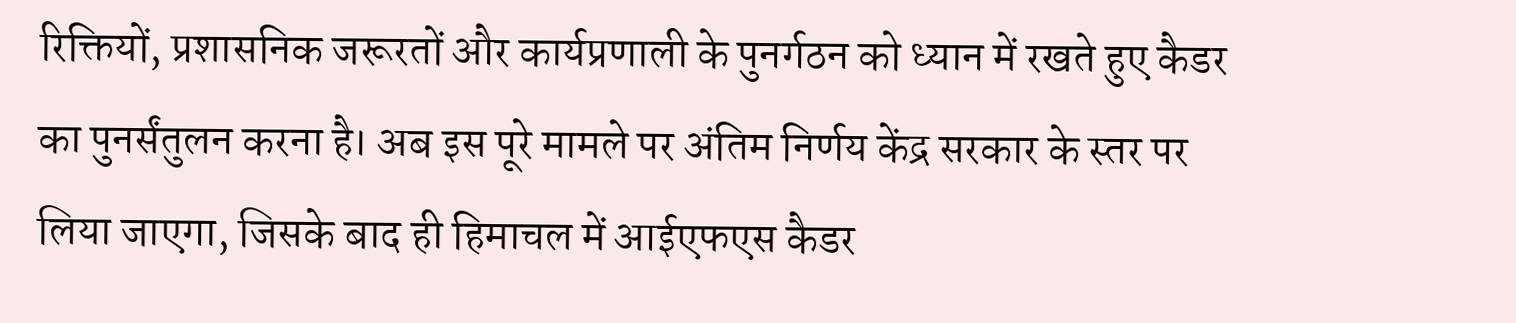रिक्तियों, प्रशासनिक जरूरतों और कार्यप्रणाली के पुनर्गठन को ध्यान में रखते हुए कैडर का पुनर्संतुलन करना है। अब इस पूरे मामले पर अंतिम निर्णय केंद्र सरकार के स्तर पर लिया जाएगा, जिसके बाद ही हिमाचल में आईएफएस कैडर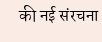की नई संरचना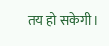तय हो सकेगी।